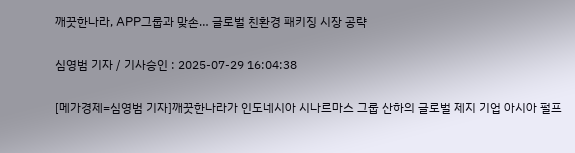깨끗한나라, APP그룹과 맞손… 글로벌 친환경 패키징 시장 공략

심영범 기자 / 기사승인 : 2025-07-29 16:04:38

[메가경제=심영범 기자]깨끗한나라가 인도네시아 시나르마스 그룹 산하의 글로벌 제지 기업 아시아 펄프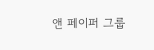앤 페이퍼 그룹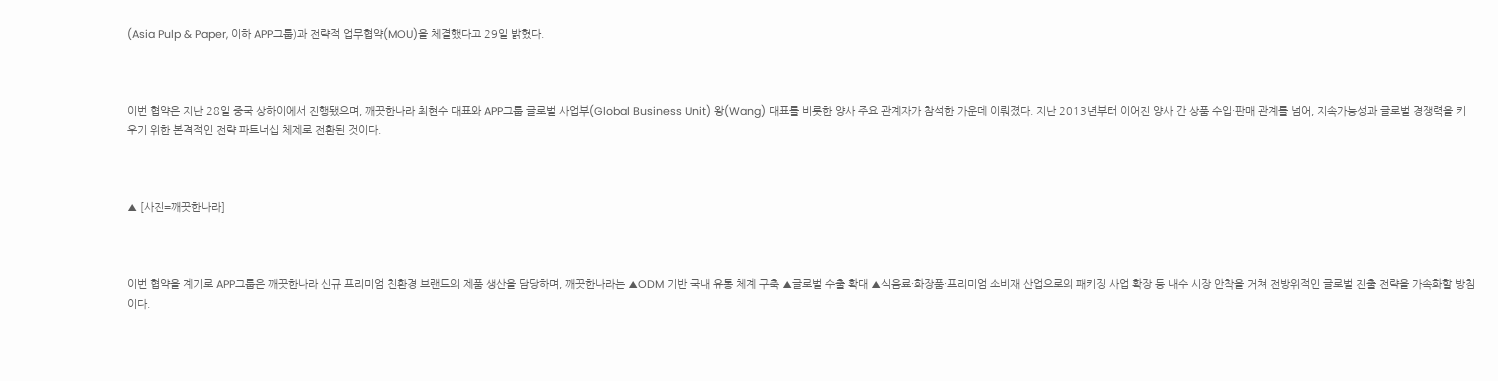(Asia Pulp & Paper, 이하 APP그룹)과 전략적 업무협약(MOU)을 체결했다고 29일 밝혔다.



이번 협약은 지난 28일 중국 상하이에서 진행됐으며, 깨끗한나라 최현수 대표와 APP그룹 글로벌 사업부(Global Business Unit) 왕(Wang) 대표를 비롯한 양사 주요 관계자가 참석한 가운데 이뤄졌다. 지난 2013년부터 이어진 양사 간 상품 수입·판매 관계를 넘어, 지속가능성과 글로벌 경쟁력을 키우기 위한 본격적인 전략 파트너십 체제로 전환된 것이다.



▲ [사진=깨끗한나라]



이번 협약을 계기로 APP그룹은 깨끗한나라 신규 프리미엄 친환경 브랜드의 제품 생산을 담당하며, 깨끗한나라는 ▲ODM 기반 국내 유통 체계 구축 ▲글로벌 수출 확대 ▲식음료·화장품·프리미엄 소비재 산업으로의 패키징 사업 확장 등 내수 시장 안착을 거쳐 전방위적인 글로벌 진출 전략을 가속화할 방침이다.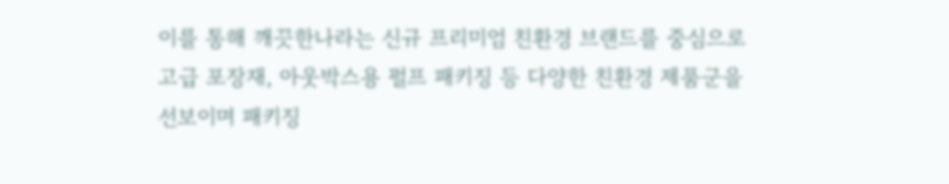이를 통해 깨끗한나라는 신규 프리미엄 친환경 브랜드를 중심으로 고급 포장재, 아웃박스용 펄프 패키징 등 다양한 친환경 제품군을 선보이며 패키징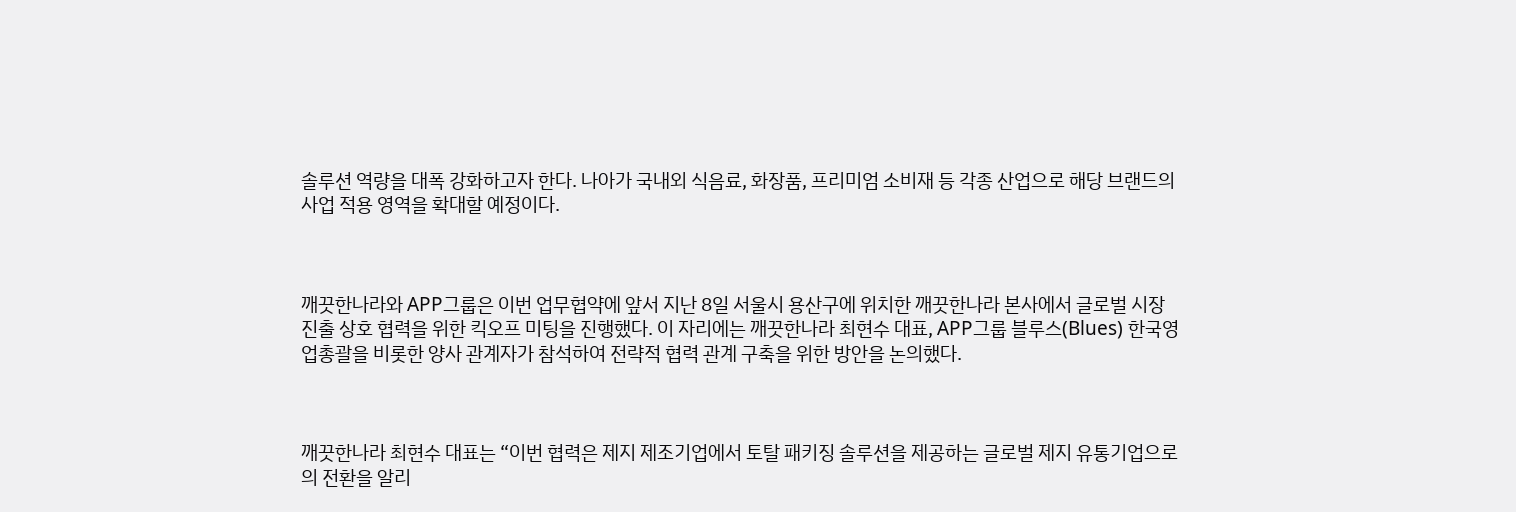솔루션 역량을 대폭 강화하고자 한다. 나아가 국내외 식음료, 화장품, 프리미엄 소비재 등 각종 산업으로 해당 브랜드의 사업 적용 영역을 확대할 예정이다.



깨끗한나라와 APP그룹은 이번 업무협약에 앞서 지난 8일 서울시 용산구에 위치한 깨끗한나라 본사에서 글로벌 시장 진출 상호 협력을 위한 킥오프 미팅을 진행했다. 이 자리에는 깨끗한나라 최현수 대표, APP그룹 블루스(Blues) 한국영업총괄을 비롯한 양사 관계자가 참석하여 전략적 협력 관계 구축을 위한 방안을 논의했다.



깨끗한나라 최현수 대표는 “이번 협력은 제지 제조기업에서 토탈 패키징 솔루션을 제공하는 글로벌 제지 유통기업으로의 전환을 알리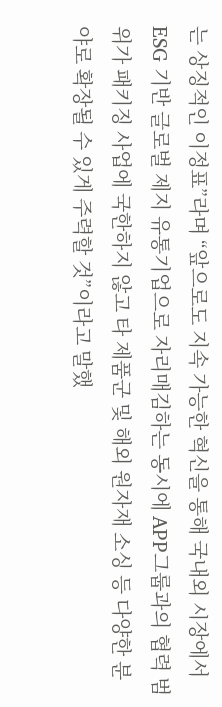는 상징적인 이정표”라며 “앞으로도 지속 가능한 혁신을 통해 국내외 시장에서 ESG 기반 글로벌 제지 유통기업으로 자리매김하는 동시에 APP그룹과의 협력 범위가 패키징 사업에 국한하지 않고 타 제품군 및 해외 원자재 소싱 등 다양한 분야로 확장될 수 있게 주력할 것”이라고 말했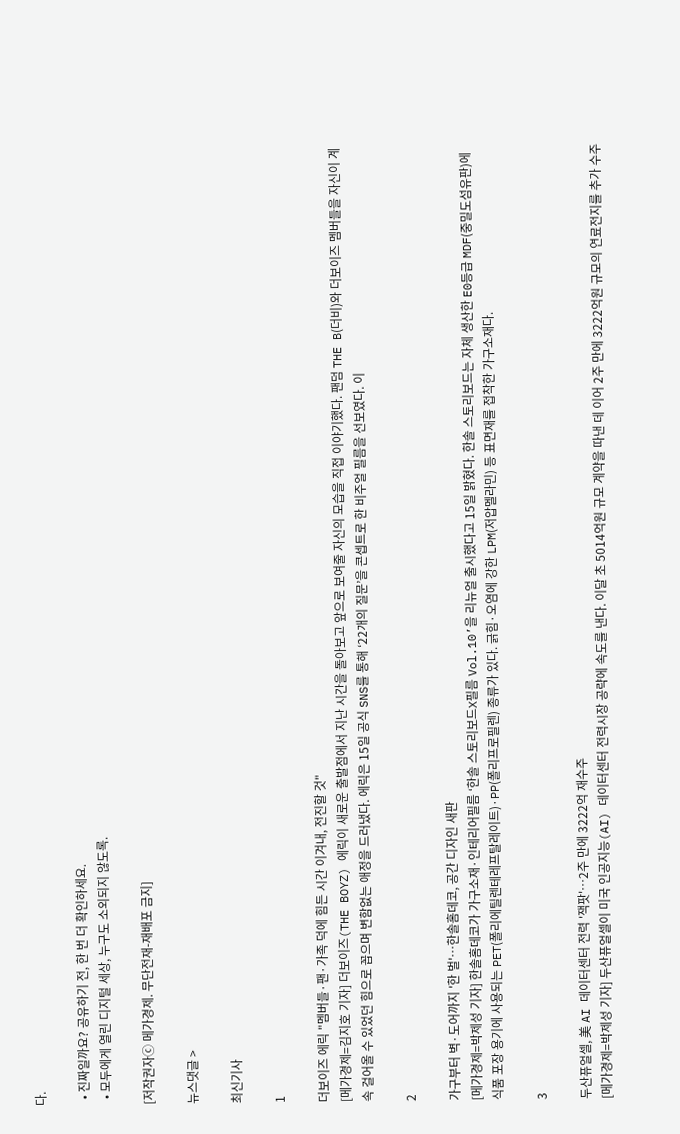다.

  • 진짜일까요? 공유하기 전, 한 번 더 확인하세요.
  • 모두에게 열린 디지털 세상, 누구도 소외되지 않도록.

[저작권자ⓒ 메가경제. 무단전재-재배포 금지]

뉴스댓글 >

최신기사

1

더보이즈 에릭 "멤버들·팬·가족 덕에 힘든 시간 이겨내, 전진할 것"
[메가경제=김지호 기자] 더보이즈(THE BOYZ) 에릭이 새로운 출발점에서 지난 시간을 돌아보고 앞으로 보여줄 자신의 모습을 직접 이야기했다. 팬덤 THE B(더비)와 더보이즈 멤버들을 자신이 계속 걸어올 수 있었던 힘으로 꼽으며 변함없는 애정을 드러냈다. 에릭은 15일 공식 SNS를 통해 ‘22개의 질문’을 콘셉트로 한 비주얼 필름을 선보였다. 이

2

가구부터 벽·도어까지 '한 벌'…한솔홈데코, 공간 디자인 새판
[메가경제=박제성 기자] 한솔홈데코가 가구소재·인테리어필름 ‘한솔 스토리보드X필름 Vol.10’을 리뉴얼 출시했다고 15일 밝혔다. 한솔 스토리보드는 자체 생산한 E0등급 MDF(중밀도섬유판)에 식품 포장 용기에 사용되는 PET(폴리에틸렌테레프탈레이트)·PP(폴리프로필렌) 종류가 있다. 긁힘·오염에 강한 LPM(저압멜라민) 등 표면재를 접착한 가구소재다.

3

두산퓨얼셀, 美 AI 데이터센터 전력 '잭팟'…2주 만에 3222억 재수주
[메가경제=박제성 기자] 두산퓨얼셀이 미국 인공지능(AI) 데이터센터 전력시장 공략에 속도를 낸다. 이달 초 5014억원 규모 계약을 따낸 데 이어 2주 만에 3222억원 규모의 연료전지를 추가 수주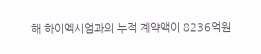해 하이엑시엄과의 누적 계약액이 8236억원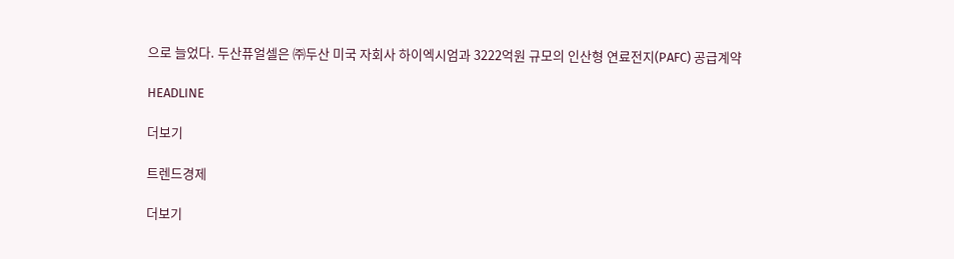으로 늘었다. 두산퓨얼셀은 ㈜두산 미국 자회사 하이엑시엄과 3222억원 규모의 인산형 연료전지(PAFC) 공급계약

HEADLINE

더보기

트렌드경제

더보기